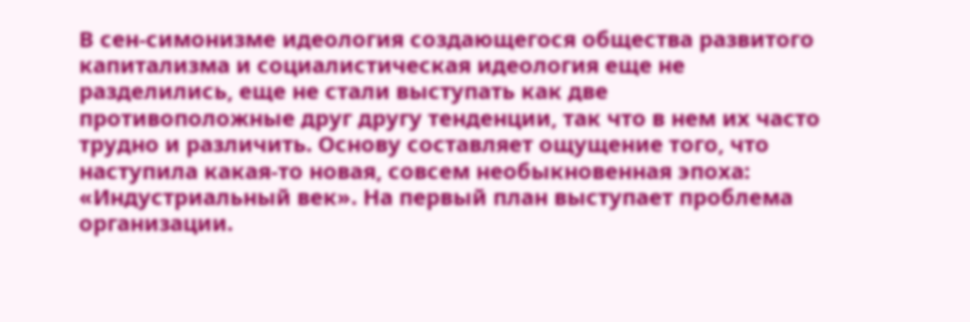В сен-симонизме идеология создающегося общества развитого капитализма и социалистическая идеология еще не разделились, еще не стали выступать как две противоположные друг другу тенденции, так что в нем их часто трудно и различить. Основу составляет ощущение того, что наступила какая-то новая, совсем необыкновенная эпоха: «Индустриальный век». На первый план выступает проблема организации.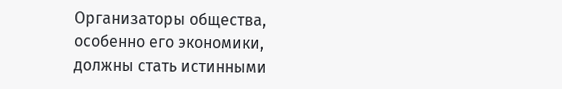Организаторы общества, особенно его экономики, должны стать истинными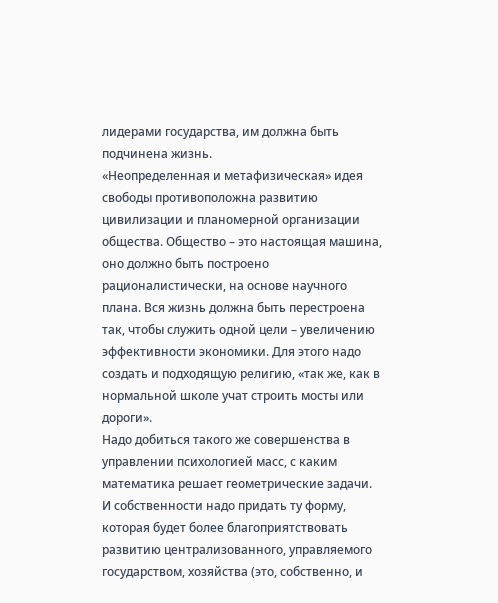лидерами государства, им должна быть подчинена жизнь.
«Неопределенная и метафизическая» идея свободы противоположна развитию цивилизации и планомерной организации общества. Общество – это настоящая машина, оно должно быть построено рационалистически, на основе научного плана. Вся жизнь должна быть перестроена так, чтобы служить одной цели – увеличению эффективности экономики. Для этого надо создать и подходящую религию, «так же, как в нормальной школе учат строить мосты или дороги».
Надо добиться такого же совершенства в управлении психологией масс, с каким математика решает геометрические задачи. И собственности надо придать ту форму, которая будет более благоприятствовать развитию централизованного, управляемого государством, хозяйства (это, собственно, и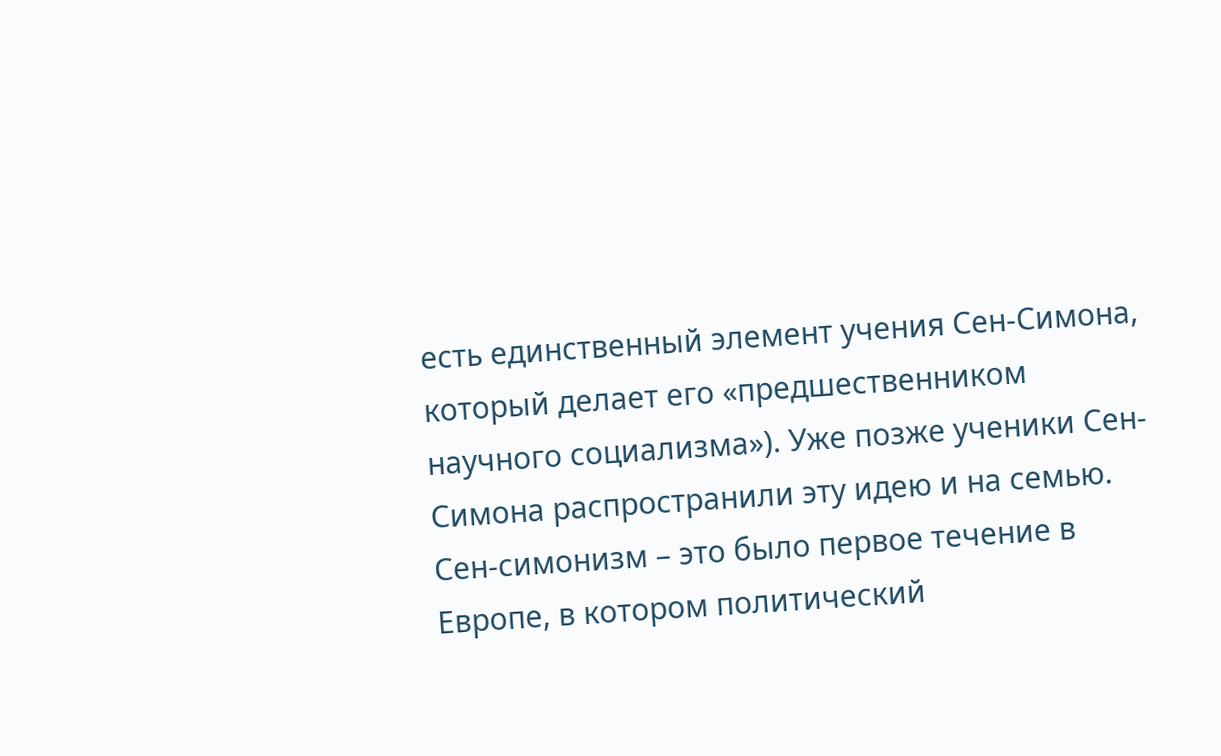есть единственный элемент учения Сен-Симона, который делает его «предшественником научного социализма»). Уже позже ученики Сен-Симона распространили эту идею и на семью.
Сен-симонизм – это было первое течение в Европе, в котором политический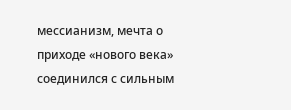мессианизм, мечта о приходе «нового века» соединился с сильным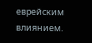еврейским влиянием.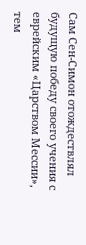Сам Сен-Симон отождествлял будущую победу своего учения с еврейским «Царством Мессии», тем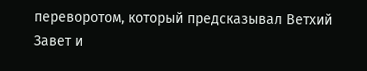переворотом, который предсказывал Ветхий Завет и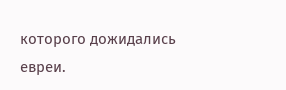которого дожидались евреи.